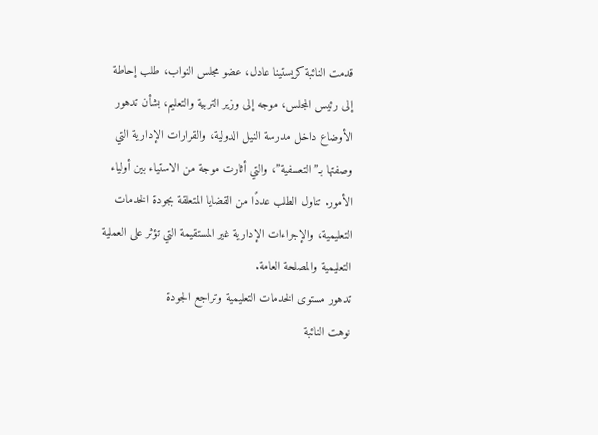قدمت النائبة كريستينا عادل، عضو مجلس النواب، طلب إحاطة إلى رئيس المجلس، موجه إلى وزير التربية والتعليم، بشأن تدهور الأوضاع داخل مدرسة النيل الدولية، والقرارات الإدارية التي وصفتها بـ”التعسفية”، والتي أثارت موجة من الاستياء بين أولياء الأمور. تناول الطلب عددًا من القضايا المتعلقة بجودة الخدمات التعليمية، والإجراءات الإدارية غير المستقيمة التي تؤثر على العملية التعليمية والمصلحة العامة.
تدهور مستوى الخدمات التعليمية وتراجع الجودة
نوهت النائبة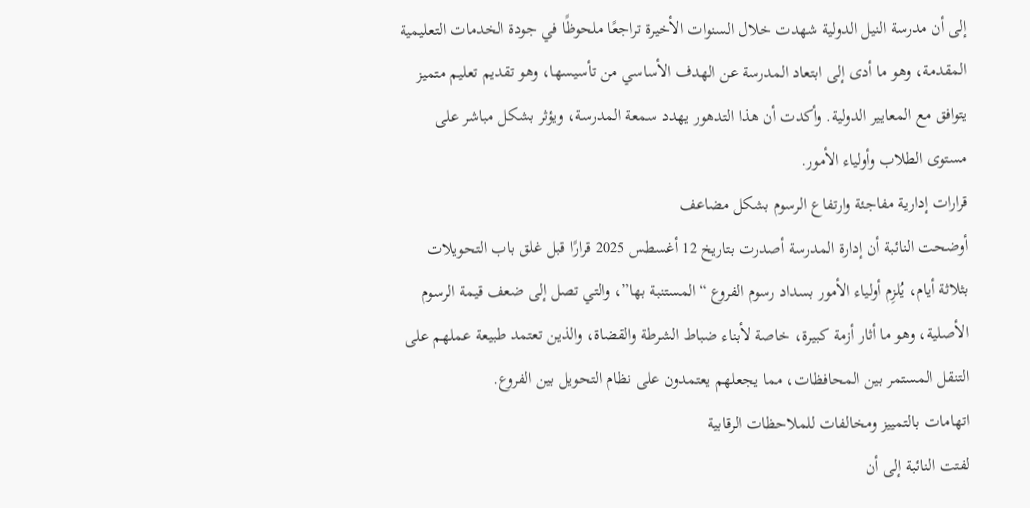إلى أن مدرسة النيل الدولية شهدت خلال السنوات الأخيرة تراجعًا ملحوظًا في جودة الخدمات التعليمية المقدمة، وهو ما أدى إلى ابتعاد المدرسة عن الهدف الأساسي من تأسيسها، وهو تقديم تعليم متميز يتوافق مع المعايير الدولية. وأكدت أن هذا التدهور يهدد سمعة المدرسة، ويؤثر بشكل مباشر على مستوى الطلاب وأولياء الأمور.
قرارات إدارية مفاجئة وارتفاع الرسوم بشكل مضاعف
أوضحت النائبة أن إدارة المدرسة أصدرت بتاريخ 12 أغسطس 2025 قرارًا قبل غلق باب التحويلات بثلاثة أيام، يُلزِم أولياء الأمور بسداد رسوم الفروع “المستنبة بها”، والتي تصل إلى ضعف قيمة الرسوم الأصلية، وهو ما أثار أزمة كبيرة، خاصة لأبناء ضباط الشرطة والقضاة، والذين تعتمد طبيعة عملهم على التنقل المستمر بين المحافظات، مما يجعلهم يعتمدون على نظام التحويل بين الفروع.
اتهامات بالتمييز ومخالفات للملاحظات الرقابية
لفتت النائبة إلى أن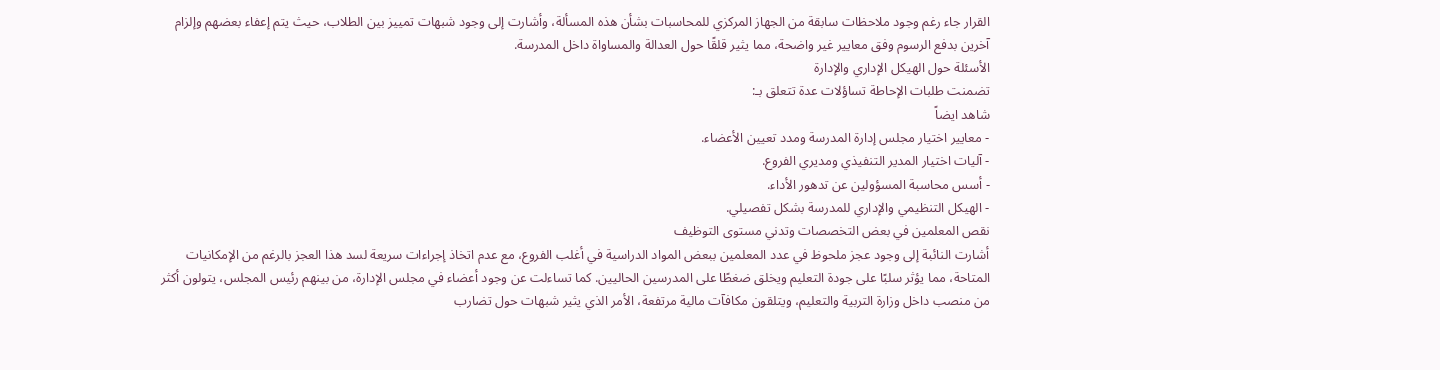القرار جاء رغم وجود ملاحظات سابقة من الجهاز المركزي للمحاسبات بشأن هذه المسألة، وأشارت إلى وجود شبهات تمييز بين الطلاب، حيث يتم إعفاء بعضهم وإلزام آخرين بدفع الرسوم وفق معايير غير واضحة، مما يثير قلقًا حول العدالة والمساواة داخل المدرسة.
الأسئلة حول الهيكل الإداري والإدارة
تضمنت طلبات الإحاطة تساؤلات عدة تتعلق بـ:
شاهد ايضاً
- معايير اختيار مجلس إدارة المدرسة ومدد تعيين الأعضاء.
- آليات اختيار المدير التنفيذي ومديري الفروع.
- أسس محاسبة المسؤولين عن تدهور الأداء.
- الهيكل التنظيمي والإداري للمدرسة بشكل تفصيلي.
نقص المعلمين في بعض التخصصات وتدني مستوى التوظيف
أشارت النائبة إلى وجود عجز ملحوظ في عدد المعلمين ببعض المواد الدراسية في أغلب الفروع، مع عدم اتخاذ إجراءات سريعة لسد هذا العجز بالرغم من الإمكانيات المتاحة، مما يؤثر سلبًا على جودة التعليم ويخلق ضغطًا على المدرسين الحاليين. كما تساءلت عن وجود أعضاء في مجلس الإدارة، من بينهم رئيس المجلس، يتولون أكثر من منصب داخل وزارة التربية والتعليم، ويتلقون مكافآت مالية مرتفعة، الأمر الذي يثير شبهات حول تضارب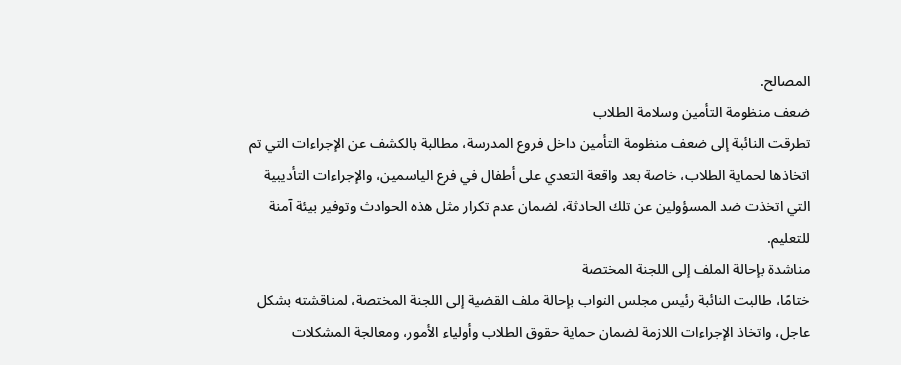المصالح.
ضعف منظومة التأمين وسلامة الطلاب
تطرقت النائبة إلى ضعف منظومة التأمين داخل فروع المدرسة، مطالبة بالكشف عن الإجراءات التي تم اتخاذها لحماية الطلاب، خاصة بعد واقعة التعدي على أطفال في فرع الياسمين، والإجراءات التأديبية التي اتخذت ضد المسؤولين عن تلك الحادثة، لضمان عدم تكرار مثل هذه الحوادث وتوفير بيئة آمنة للتعليم.
مناشدة بإحالة الملف إلى اللجنة المختصة
ختامًا، طالبت النائبة رئيس مجلس النواب بإحالة ملف القضية إلى اللجنة المختصة، لمناقشته بشكل عاجل، واتخاذ الإجراءات اللازمة لضمان حماية حقوق الطلاب وأولياء الأمور، ومعالجة المشكلات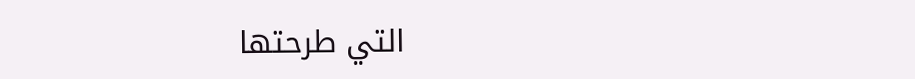التي طرحتها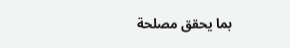بما يحقق مصلحة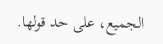الجميع، على حد قولها.